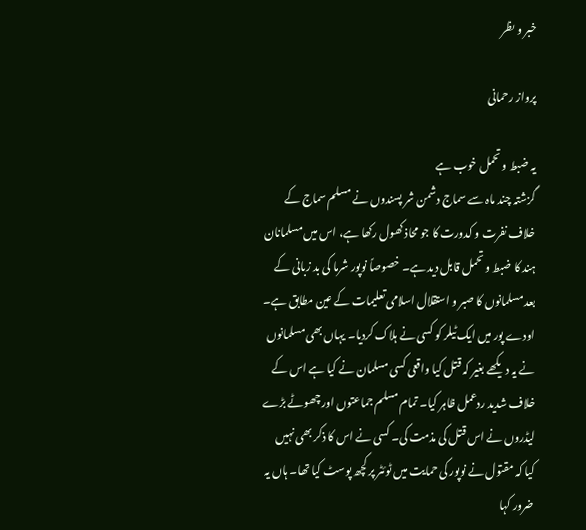خبر و ںظر

پرواز رحمانی

یہ ضبط و تحمل خوب ہے
گزشتہ چند ماہ سے سماج دشمن شر پسندوں نے مسلم سماج کے خلاف نفرت و کدورت کا جو محاذ کھول رکھا ہے، اس میں مسلمانان ہند کا ضبط و تحمل قابل دید ہے۔ خصوصاً نوپور شرما کی بد زبانی کے بعد مسلمانوں کا صبر و استقلال اسلامی تعلیمات کے عین مطابق ہے۔ اودے پور میں ایک ٹیلر کو کسی نے ہلاک کردیا۔ یہاں بھی مسلمانوں نے یہ دیکھے بغیر کہ قتل کیا واقعی کسی مسلمان نے کیا ہے اس کے خلاف شدید ردعمل ظاہر کیا۔ تمام مسلم جماعتوں اور چھوٹے بڑے لیڈروں نے اس قتل کی مذمت کی۔ کسی نے اس کا ذکر بھی نہیں کیا کہ مقتول نے نوپور کی حمایت میں ٹوئٹر پر کچھ پوسٹ کیا تھا۔ ہاں یہ ضرور کہا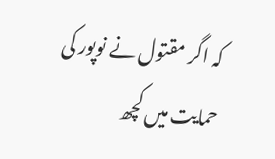کہ اگر مقتول نے نوپور کی حمایت میں کچھ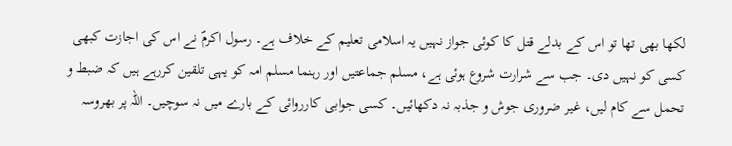لکھا بھی تھا تو اس کے بدلے قتل کا کوئی جواز نہیں یہ اسلامی تعلیم کے خلاف ہے۔ رسول اکرمؐ نے اس کی اجازت کبھی کسی کو نہیں دی۔ جب سے شرارت شروع ہوئی ہے، مسلم جماعتیں اور رہنما مسلم امہ کو یہی تلقین کررہے ہیں کہ ضبط و تحمل سے کام لیں، غیر ضروری جوش و جذبہ نہ دکھائیں۔ کسی جوابی کارروائی کے بارے میں نہ سوچیں۔ اللہ پر بھروسہ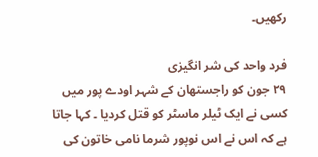رکھیں۔

فرد واحد کی شر انگیزی
۲۹ جون کو راجستھان کے شہر اودے پور میں کسی نے ایک ٹیلر ماسٹر کو قتل کردیا ۔ کہا جاتا ہے کہ اس نے اس نوپور شرما نامی خاتون کی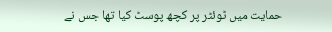حمایت میں ٹوئٹر پر کچھ پوسٹ کیا تھا جس نے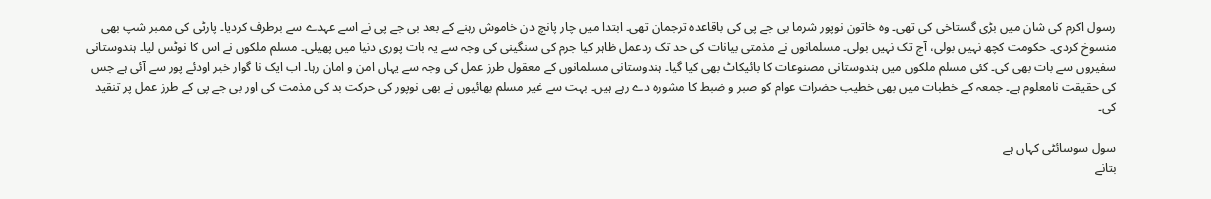رسول اکرم کی شان میں بڑی گستاخی کی تھی۔ وہ خاتون نوپور شرما بی جے پی کی باقاعدہ ترجمان تھی۔ ابتدا میں چار پانچ دن خاموش رہنے کے بعد بی جے پی نے اسے عہدے سے برطرف کردیا۔ پارٹی کی ممبر شپ بھی منسوخ کردی۔ حکومت کچھ نہیں بولی، آج تک نہیں بولی۔ مسلمانوں نے مذمتی بیانات کی حد تک ردعمل ظاہر کیا جرم کی سنگینی کی وجہ سے یہ بات پوری دنیا میں پھیلی۔ مسلم ملکوں نے اس کا نوٹس لیا۔ ہندوستانی سفیروں سے بات بھی کی۔ کئی مسلم ملکوں میں ہندوستانی مصنوعات کا بائیکاٹ بھی کیا گیا۔ ہندوستانی مسلمانوں کے معقول طرز عمل کی وجہ سے یہاں امن و امان رہا۔ اب ایک نا گوار خبر اودئے پور سے آئی ہے جس کی حقیقت نامعلوم ہے۔ جمعہ کے خطبات میں بھی خطیب حضرات عوام کو صبر و ضبط کا مشورہ دے رہے ہیں۔ بہت سے غیر مسلم بھائیوں نے بھی نوپور کی حرکت بد کی مذمت کی اور بی جے پی کے طرز عمل پر تنقید کی۔

سول سوسائٹی کہاں ہے
بتانے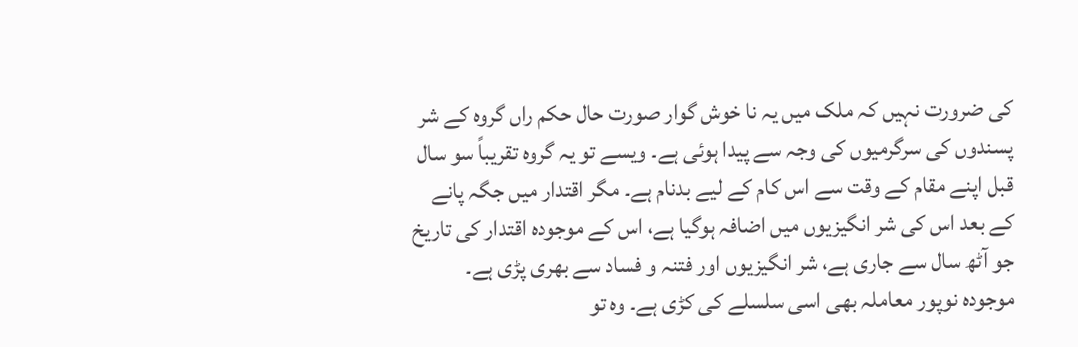کی ضرورت نہیں کہ ملک میں یہ نا خوش گوار صورت حال حکم راں گروہ کے شر پسندوں کی سرگرمیوں کی وجہ سے پیدا ہوئی ہے۔ ویسے تو یہ گروہ تقریباً سو سال قبل اپنے مقام کے وقت سے اس کام کے لیے بدنام ہے۔ مگر اقتدار میں جگہ پانے کے بعد اس کی شر انگیزیوں میں اضافہ ہوگیا ہے، اس کے موجودہ اقتدار کی تاریخ جو آٹھ سال سے جاری ہے، شر انگیزیوں اور فتنہ و فساد سے بھری پڑی ہے۔ موجودہ نوپور معاملہ بھی اسی سلسلے کی کڑی ہے۔ وہ تو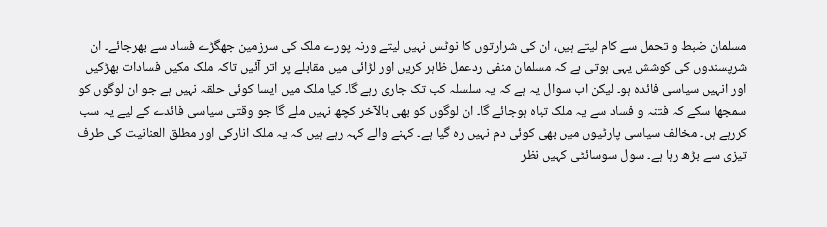مسلمان ضبط و تحمل سے کام لیتے ہیں، ان کی شرارتوں کا نوٹس نہیں لیتے ورنہ پورے ملک کی سرزمین جھگڑے فساد سے بھرجائے۔ ان شرپسندوں کی کوشش یہی ہوتی ہے کہ مسلمان منفی ردعمل ظاہر کریں اور لڑائی میں مقابلے پر اتر آئیں تاکہ ملک مکیں فسادات بھڑکیں اور انہیں سیاسی فائدہ ہو۔ لیکن اب سوال یہ ہے کہ یہ سلسلہ کب تک جاری رہے گا۔ کیا ملک میں ایسا کوئی حلقہ نہیں ہے جو ان لوگوں کو سمجھا سکے کہ فتنہ و فساد سے یہ ملک تباہ ہوجائے گا۔ ان لوگوں کو بھی بالآخر کچھ نہیں ملے گا جو وقتی سیاسی فائدے کے لیے یہ سب کررہے ہں۔ مخالف سیاسی پارٹیوں میں بھی کوئی دم نہیں رہ گیا ہے۔ کہنے والے کہہ رہے ہیں کہ یہ ملک انارکی اور مطلق العنانیت کی طرف تیزی سے بڑھ رہا ہے۔ سول سوسائٹی کہیں نظر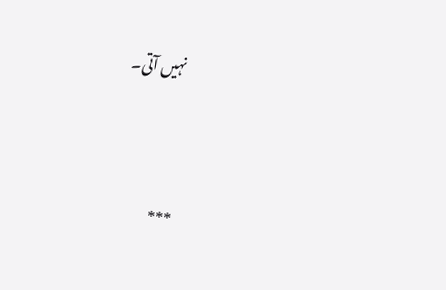نہیں آتی۔



***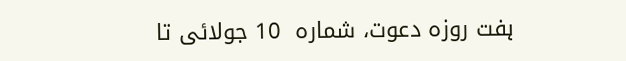ہفت روزہ دعوت، شمارہ  10 جولائی تا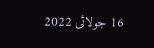16 جولائی 2022